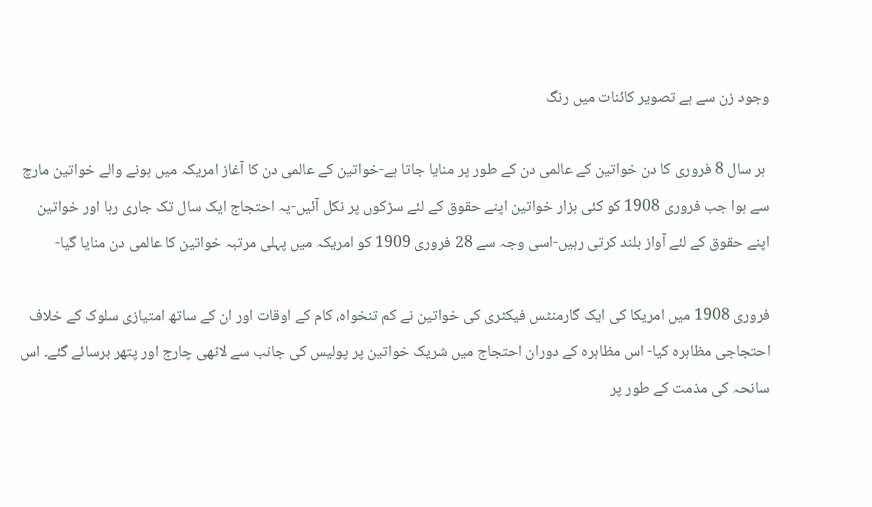وجود زن سے ہے تصویر کائنات میں رنگ

 ہر سال 8 فروری کا دن خواتین کے عالمی دن کے طور پر منایا جاتا ہے-خواتین کے عالمی دن کا آغاز امریکہ میں ہونے والے خواتین مارچ سے ہوا جب فروری 1908 کو کئی ہزار خواتین اپنے حقوق کے لئے سڑکوں پر نکل آئیں-یہ احتجاج ایک سال تک جاری رہا اور خواتین اپنے حقوق کے لئے آواز بلند کرتی رہیں-اسی وجہ سے 28 فروری 1909 کو امریکہ میں پہلی مرتبہ خواتین کا عالمی دن منایا گیا-

فروری 1908 میں امریکا کی ایک گارمنٹس فیکٹری کی خواتین نے کم تنخواہ، کام کے اوقات اور ان کے ساتھ امتیازی سلوک کے خلاف احتجاجی مظاہرہ کیا- اس مظاہرہ کے دوران احتجاج میں شریک خواتین پر پولیس کی جانب سے لاٹھی چارج اور پتھر برسائے گئے۔ اس سانحہ کی مذمت کے طور پر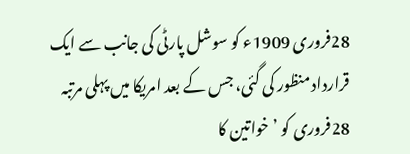28فروری 1909ء کو سوشل پارٹی کی جانب سے ایک قرارداد منظور کی گئی، جس کے بعد امریکا میں پہلی مرتبہ 28فروری کو ’خواتین کا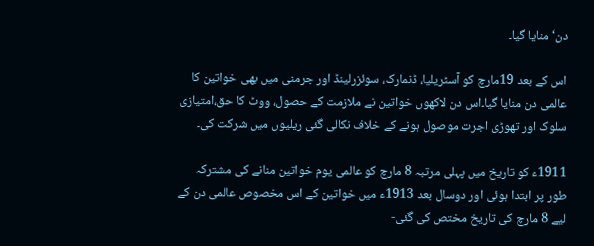دن‘ منایا گیا۔

اس کے بعد 19مارچ کو آسٹریلیا، ڈنمارک، سوئزرلینڈ اور جرمنی میں بھی خواتین کا عالمی دن منایا گیا۔اس دن لاکھوں خواتین نے ملازمت کے حصول، ووٹ کا حق،امتیازی سلوک اور تھوڑی اجرت موصول ہونے کے خلاف نکالی گئی ریلیوں میں شرکت کی۔

1911ء کو تاریخ میں پہلی مرتبہ 8 مارچ کو عالمی یوم خواتین منانے کی مشترکہ طور پر ابتدا ہوئی اور دوسال بعد 1913ء میں خواتین کے اس مخصوص عالمی دن کے لیے 8 مارچ کی تاریخ مختص کی گئی-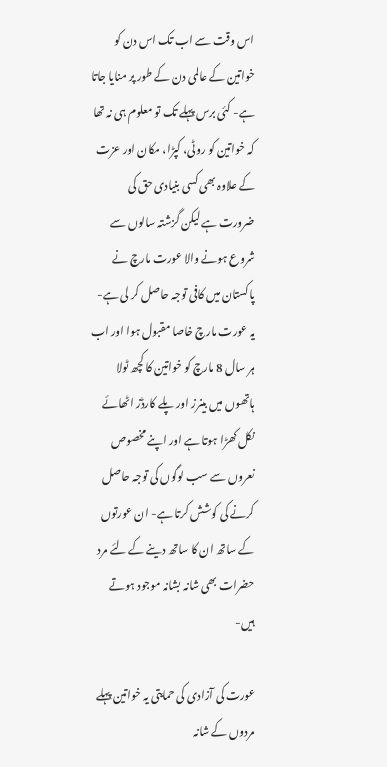اس وقت سے اب تک اس دن کو خواتین کے عالمی دن کے طور پر منایا جاتا ہے- کئی برس پہلے تک تو معلوم ہی نہ تھا کہ خواتین کو روٹی، کپڑا، مکان اور عزت کے علاوہ بھی کسی بنیادی حق کی ضرورت ہے لیکن گزشتہ سالوں سے شروع ہونے والا عورت مارچ نے پاکستان میں کافی توجہ حاصل کر لی ہے-
یہ عورت مارچ خاصا مقبول ہوا اور اب ہر سال 8 مارچ کو خواتین کا کچھ ٹولا ہاتھوں میں بینرز اور پلے کارڈز اٹھائے نکل کھڑا ہوتا ہے اور اپنے مخصوص نعروں سے سب لوگوں کی توجہ حاصل کرنے کی کوشش کرتا ہے- ان عورتوں کے ساتھ ان کا ساتھ دینے کے لئے مرد حضرات بھی شانہ بشانہ موجود ہوتے ہیں-

عورت کی آزادی کی حمایتی یہ خواتین پہلے مردوں کے شانہ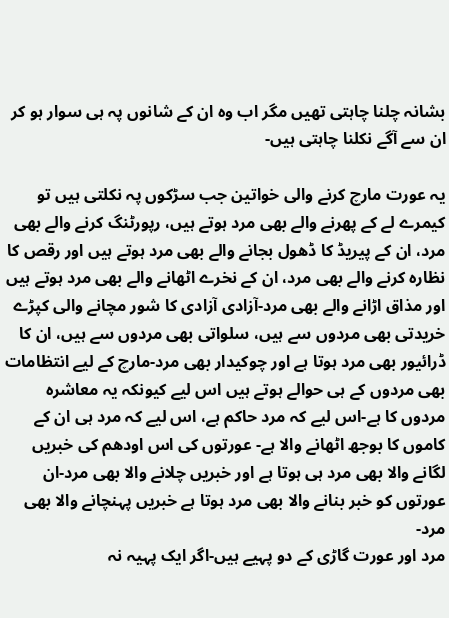بشانہ چلنا چاہتی تھیں مگر اب وہ ان کے شانوں پہ ہی سوار ہو کر ان سے آگے نکلنا چاہتی ہیں-

یہ عورت مارچ کرنے والی خواتین جب سڑکوں پہ نکلتی ہیں تو کیمرے لے کے پھرنے والے بھی مرد ہوتے ہیں، رپورٹنگ کرنے والے بھی مرد، ان کے پیریڈ کا ڈھول بجانے والے بھی مرد ہوتے ہیں اور رقص کا نظارہ کرنے والے بھی مرد، ان کے نخرے اٹھانے والے بھی مرد ہوتے ہیں اور مذاق اڑانے والے بھی مرد-آزادی آزادی کا شور مچانے والی کپڑے خریدتی بھی مردوں سے ہیں، سلواتی بھی مردوں سے ہیں، ان کا ڈرائیور بھی مرد ہوتا ہے اور چوکیدار بھی مرد-مارچ کے لیے انتظامات بھی مردوں کے ہی حوالے ہوتے ہیں اس لیے کیونکہ یہ معاشرہ مردوں کا ہے-اس لیے کہ مرد حاکم ہے، اس لیے کہ مرد ہی ان کے کاموں کا بوجھ اٹھانے والا ہے- عورتوں کی اس اودھم کی خبریں لگانے والا بھی مرد ہی ہوتا ہے اور خبریں چلانے والا بھی مرد-ان عورتوں کو خبر بنانے والا بھی مرد ہوتا ہے خبریں پہنچانے والا بھی مرد-
مرد اور عورت گاڑی کے دو پہیے ہیں-اگر ایک پہیہ نہ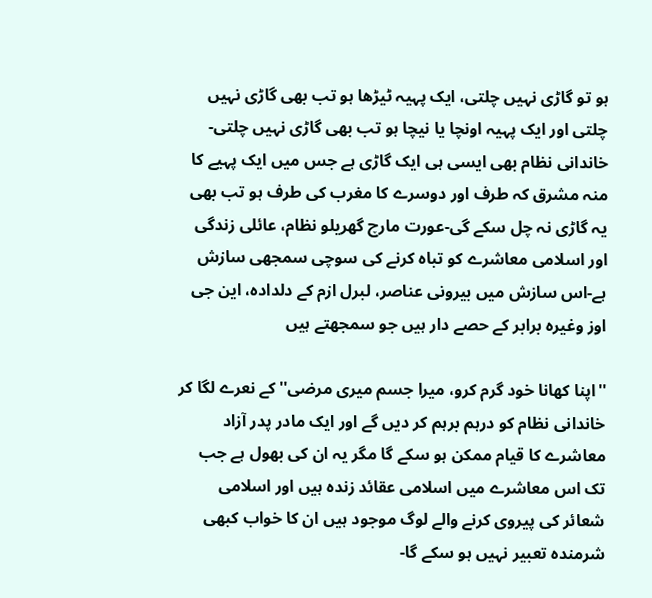ہو تو گاڑی نہیں چلتی، ایک پہیہ ٹیڑھا ہو تب بھی گاڑی نہیں چلتی اور ایک پہیہ اونچا یا نیچا ہو تب بھی گاڑی نہیں چلتی-خاندانی نظام بھی ایسی ہی ایک گاڑی ہے جس میں ایک پہیے کا منہ مشرق کہ طرف اور دوسرے کا مغرب کی طرف ہو تب بھی یہ گاڑی نہ چل سکے گی-عورت مارچ گھریلو نظام، عائلی زندگی اور اسلامی معاشرے کو تباہ کرنے کی سوچی سمجھی سازش ہے-اس سازش میں بیرونی عناصر، لبرل ازم کے دلدادہ، این جی اوز وغیرہ برابر کے حصے دار ہیں جو سمجھتے ہیں

''اپنا کھانا خود گرم کرو، میرا جسم میری مرضی'' کے نعرے لگا کر خاندانی نظام کو درہم برہم کر دیں گے اور ایک مادر پدر آزاد معاشرے کا قیام ممکن ہو سکے گا مگر یہ ان کی بھول ہے جب تک اس معاشرے میں اسلامی عقائد زندہ ہیں اور اسلامی شعائر کی پیروی کرنے والے لوگ موجود ہیں ان کا خواب کبھی شرمندہ تعبیر نہیں ہو سکے گا-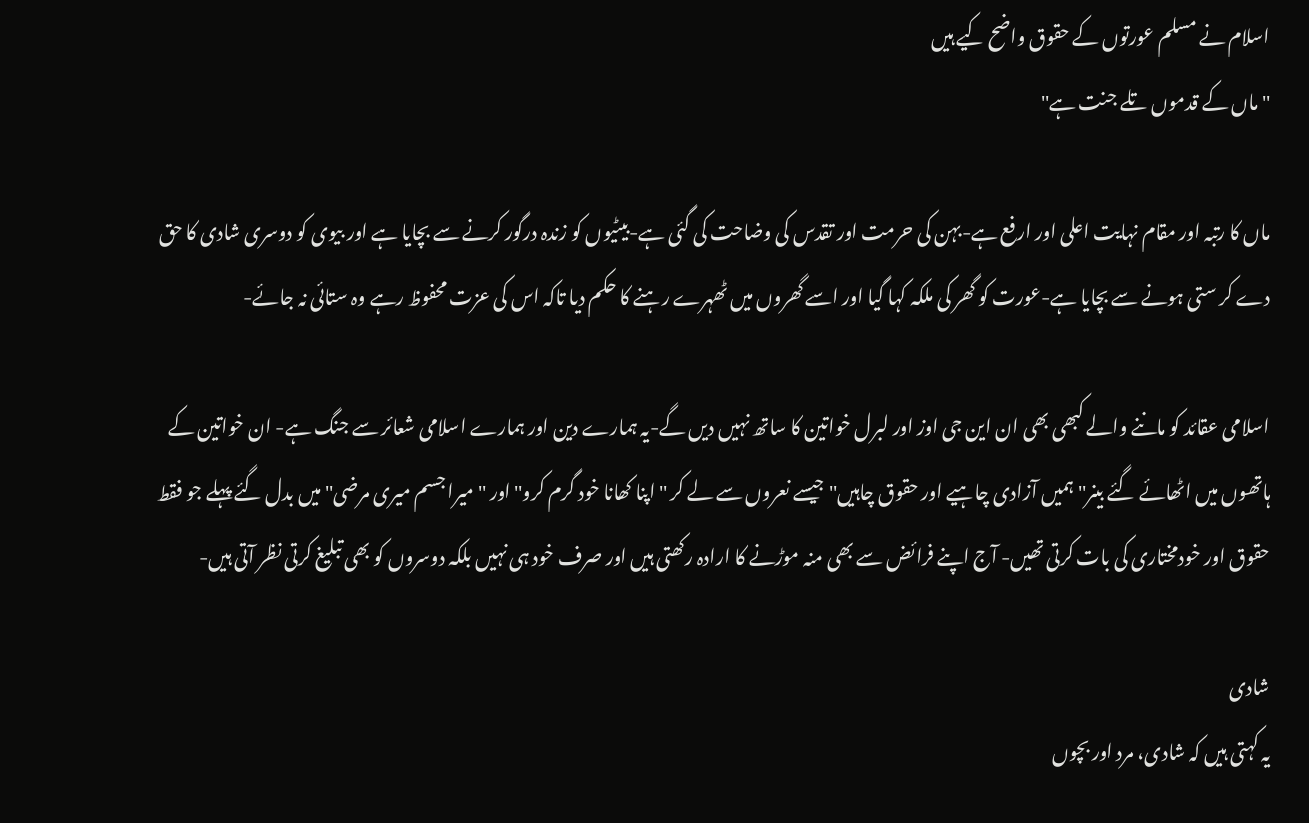اسلام نے مسلم عورتوں کے حقوق واضح کیے ہیں
''ماں کے قدموں تلے جنت ہے''

ماں کا رتبہ اور مقام نہایت اعلی اور ارفع ہے-بہن کی حرمت اور تقدس کی وضاحت کی گئی ہے-بیٹیوں کو زندہ درگور کرنے سے بچایا ہے اور بیوی کو دوسری شادی کا حق دے کر ستی ہونے سے بچایا ہے-عورت کو گھر کی ملکہ کہا گیا اور اسے گھروں میں ٹھہرے رہنے کا حکم دیا تاکہ اس کی عزت محفوظ رہے وہ ستائی نہ جائے-

اسلامی عقائد کو ماننے والے کبھی بھی ان این جی اوز اور لبرل خواتین کا ساتھ نہیں دیں گے-یہ ہمارے دین اور ہمارے اسلامی شعائر سے جنگ ہے- ان خواتین کے ہاتھوں میں اٹھائے گئے بینر'' ہمیں آزادی چاہیے اور حقوق چاہیں'' جیسے نعروں سے لے کر ''اپنا کھانا خود گرم کرو'' اور ''میرا جسم میری مرضی'' میں بدل گئے پہلے جو فقط حقوق اور خودمختاری کی بات کرتی تھیں- آج اپنے فرائض سے بھی منہ موڑنے کا ارادہ رکھتی ہیں اور صرف خود ہی نہیں بلکہ دوسروں کو بھی تبلیغ کرتی نظر آتی ہیں-

شادی
یہ کہتی ہیں کہ شادی، مرد اور بچوں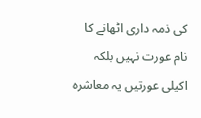کی ذمہ داری اٹھانے کا نام عورت نہیں بلکہ اکیلی عورتیں یہ معاشرہ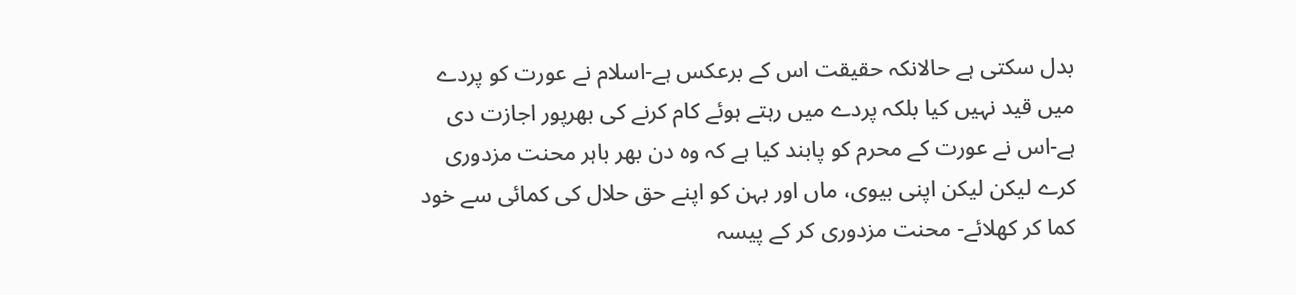بدل سکتی ہے حالانکہ حقیقت اس کے برعکس ہے-اسلام نے عورت کو پردے میں قید نہیں کیا بلکہ پردے میں رہتے ہوئے کام کرنے کی بھرپور اجازت دی ہے-اس نے عورت کے محرم کو پابند کیا ہے کہ وہ دن بھر باہر محنت مزدوری کرے لیکن لیکن اپنی بیوی، ماں اور بہن کو اپنے حق حلال کی کمائی سے خود کما کر کھلائے- محنت مزدوری کر کے پیسہ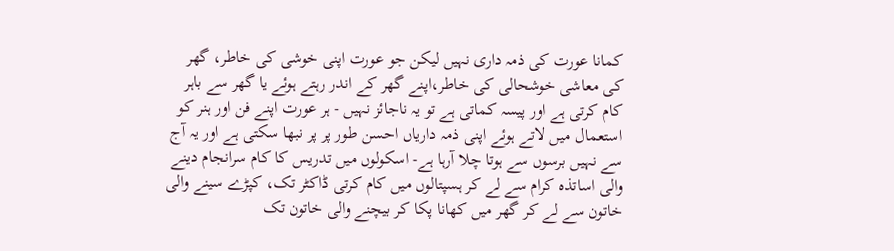کمانا عورت کی ذمہ داری نہیں لیکن جو عورت اپنی خوشی کی خاطر، گھر کی معاشی خوشحالی کی خاطر،اپنے گھر کے اندر رہتے ہوئے یا گھر سے باہر کام کرتی ہے اور پیسہ کماتی ہے تو یہ ناجائز نہیں - ہر عورت اپنے فن اور ہنر کو استعمال میں لاتے ہوئے اپنی ذمہ داریاں احسن طور پر پر نبھا سکتی ہے اور یہ آج سے نہیں برسوں سے ہوتا چلا آرہا ہے- اسکولوں میں تدریس کا کام سرانجام دینے والی اساتذہ کرام سے لے کر ہسپتالوں میں کام کرتی ڈاکٹر تک، کپڑے سینے والی خاتون سے لے کر گھر میں کھانا پکا کر بیچنے والی خاتون تک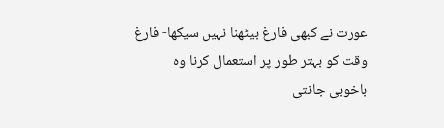عورت نے کبھی فارغ بیٹھنا نہیں سیکھا- فارغ وقت کو بہتر طور پر استعمال کرنا وہ باخوبی جانتی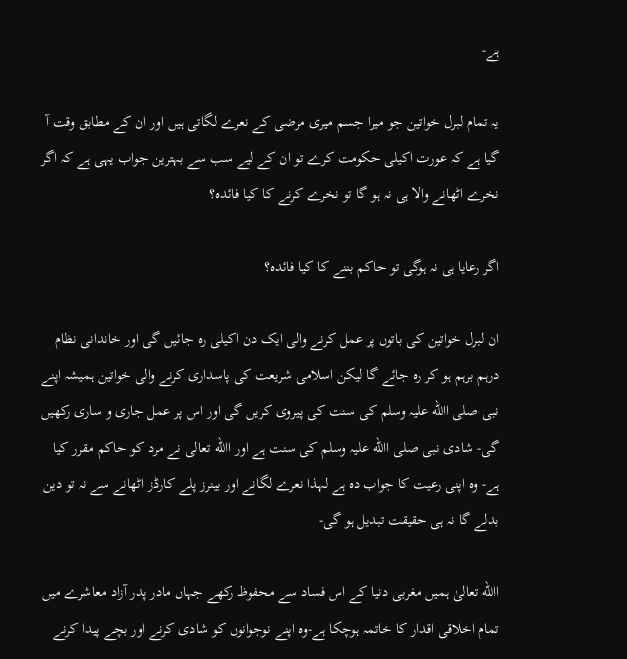ہے-

یہ تمام لبرل خواتین جو میرا جسم میری مرضی کے نعرے لگاتی ہیں اور ان کے مطابق وقت آ گیا ہے کہ عورت اکیلی حکومت کرے تو ان کے لیے سب سے بہترین جواب یہی ہے کہ اگر نخرے اٹھانے والا ہی نہ ہو گا تو نخرے کرنے کا کیا فائدہ؟

اگر رعایا ہی نہ ہوگی تو حاکم بننے کا کیا فائدہ؟

ان لبرل خواتین کی باتوں پر عمل کرنے والی ایک دن اکیلی رہ جائیں گی اور خاندانی نظام درہم برہم ہو کر رہ جائے گا لیکن اسلامی شریعت کی پاسداری کرنے والی خواتین ہمیشہ اپنے نبی صلی االله علیہ وسلم کی سنت کی پیروی کریں گی اور اس پر عمل جاری و ساری رکھیں گی- شادی نبی صلی االله علیہ وسلم کی سنت ہے اور االله تعالی نے مرد کو حاکم مقرر کیا ہے- وہ اپنی رعیت کا جواب دہ ہے لہذا نعرے لگانے اور بینرز پلے کارڈز اٹھانے سے نہ تو دین بدلے گا نہ ہی حقیقت تبدیل ہو گی-

االله تعالیٰ ہمیں مغربی دنیا کے اس فساد سے محفوظ رکھے جہاں مادر پدر آزاد معاشرے میں تمام اخلاقی اقدار کا خاتمہ ہوچکا ہے-وہ اپنے نوجوانوں کو شادی کرنے اور بچے پیدا کرنے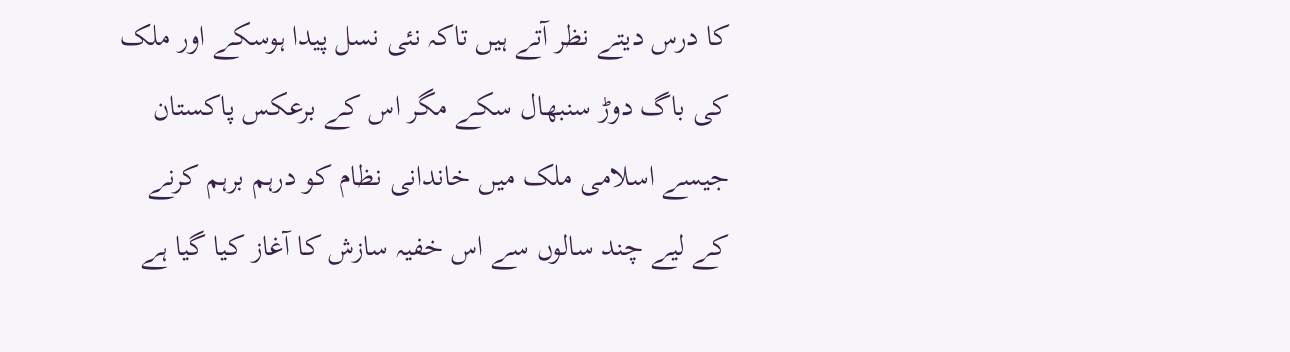کا درس دیتے نظر آتے ہیں تاکہ نئی نسل پیدا ہوسکے اور ملک کی باگ دوڑ سنبھال سکے مگر اس کے برعکس پاکستان جیسے اسلامی ملک میں خاندانی نظام کو درہم برہم کرنے کے لیے چند سالوں سے اس خفیہ سازش کا آغاز کیا گیا ہے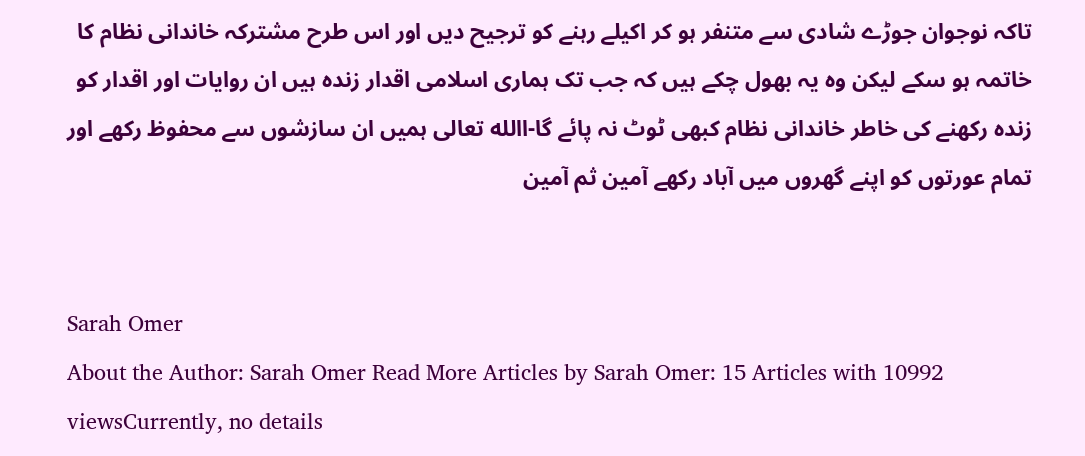تاکہ نوجوان جوڑے شادی سے متنفر ہو کر اکیلے رہنے کو ترجیح دیں اور اس طرح مشترکہ خاندانی نظام کا خاتمہ ہو سکے لیکن وہ یہ بھول چکے ہیں کہ جب تک ہماری اسلامی اقدار زندہ ہیں ان روایات اور اقدار کو زندہ رکھنے کی خاطر خاندانی نظام کبھی ٹوٹ نہ پائے گا-االله تعالی ہمیں ان سازشوں سے محفوظ رکھے اور تمام عورتوں کو اپنے گھروں میں آباد رکھے آمین ثم آمین


Sarah Omer
About the Author: Sarah Omer Read More Articles by Sarah Omer: 15 Articles with 10992 viewsCurrently, no details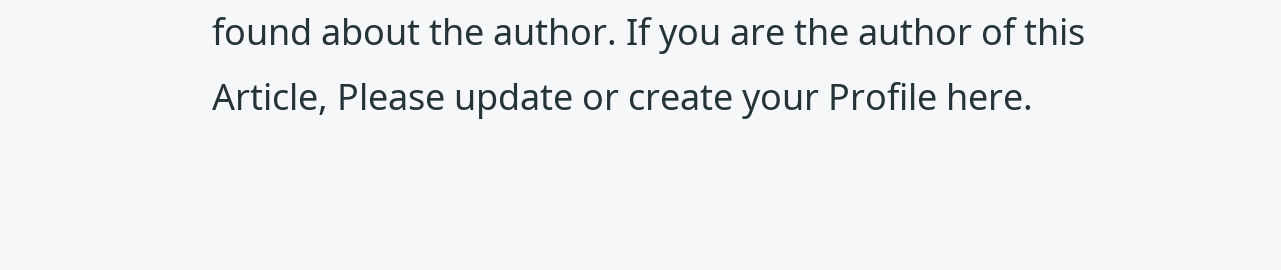found about the author. If you are the author of this Article, Please update or create your Profile here.